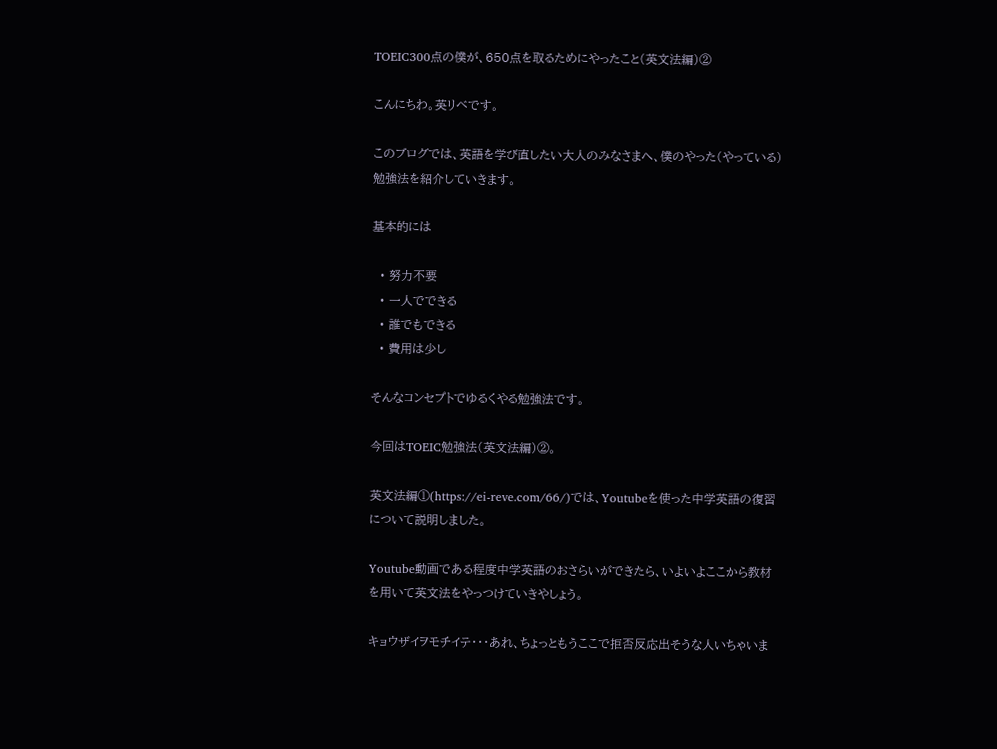TOEIC300点の僕が、650点を取るためにやったこと(英文法編)②

こんにちわ。英リベです。

このブログでは、英語を学び直したい大人のみなさまへ、僕のやった(やっている)勉強法を紹介していきます。

基本的には

  • 努力不要
  • 一人でできる
  • 誰でもできる
  • 費用は少し

そんなコンセプトでゆるくやる勉強法です。

今回はTOEIC勉強法(英文法編)②。

英文法編①(https://ei-reve.com/66/)では、Youtubeを使った中学英語の復習について説明しました。

Youtube動画である程度中学英語のおさらいができたら、いよいよここから教材を用いて英文法をやっつけていきやしょう。

キョウザイヲモチイテ・・・あれ、ちょっともうここで拒否反応出そうな人いちゃいま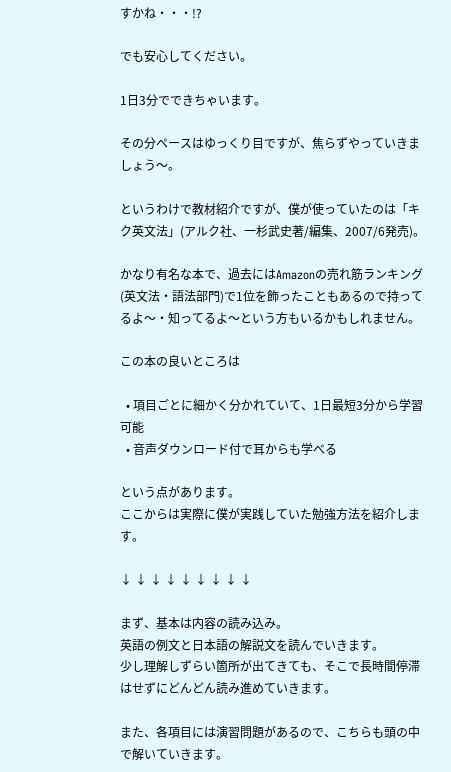すかね・・・!?

でも安心してください。

1日3分でできちゃいます。

その分ペースはゆっくり目ですが、焦らずやっていきましょう〜。

というわけで教材紹介ですが、僕が使っていたのは「キク英文法」(アルク社、一杉武史著/編集、2007/6発売)。

かなり有名な本で、過去にはAmazonの売れ筋ランキング(英文法・語法部門)で1位を飾ったこともあるので持ってるよ〜・知ってるよ〜という方もいるかもしれません。

この本の良いところは

  • 項目ごとに細かく分かれていて、1日最短3分から学習可能
  • 音声ダウンロード付で耳からも学べる

という点があります。
ここからは実際に僕が実践していた勉強方法を紹介します。

↓ ↓ ↓ ↓ ↓ ↓ ↓ ↓ ↓

まず、基本は内容の読み込み。
英語の例文と日本語の解説文を読んでいきます。
少し理解しずらい箇所が出てきても、そこで長時間停滞はせずにどんどん読み進めていきます。

また、各項目には演習問題があるので、こちらも頭の中で解いていきます。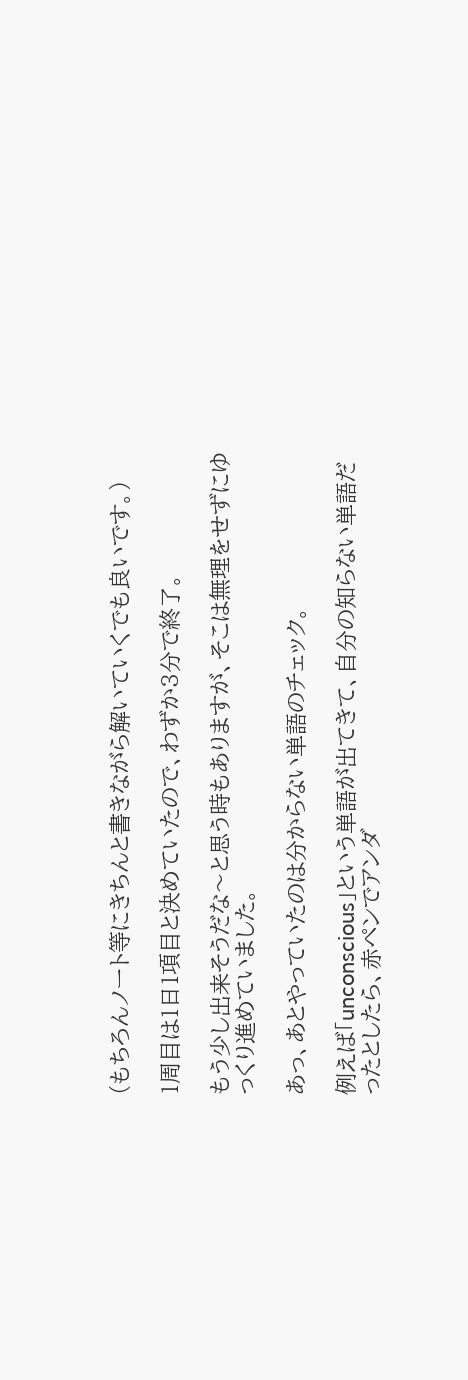(もちろんノート等にきちんと書きながら解いていくでも良いです。)

1周目は1日1項目と決めていたので、わずか3分で終了。

もう少し出来そうだな〜と思う時もありますが、そこは無理をせずにゆっくり進めていました。

あっ、あとやっていたのは分からない単語のチェック。

例えば「unconscious」という単語が出てきて、自分の知らない単語だったとしたら、赤ペンでアンダ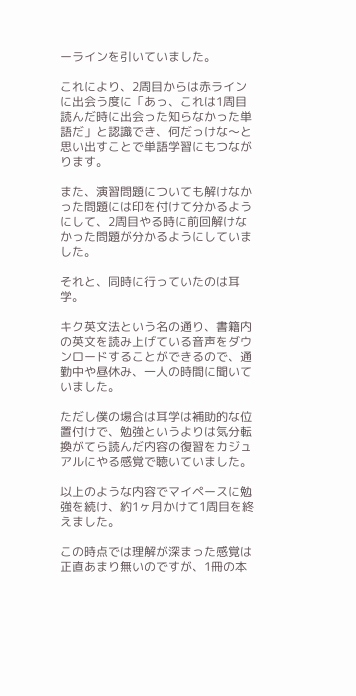ーラインを引いていました。

これにより、2周目からは赤ラインに出会う度に「あっ、これは1周目読んだ時に出会った知らなかった単語だ」と認識でき、何だっけな〜と思い出すことで単語学習にもつながります。

また、演習問題についても解けなかった問題には印を付けて分かるようにして、2周目やる時に前回解けなかった問題が分かるようにしていました。

それと、同時に行っていたのは耳学。

キク英文法という名の通り、書籍内の英文を読み上げている音声をダウンロードすることができるので、通勤中や昼休み、一人の時間に聞いていました。

ただし僕の場合は耳学は補助的な位置付けで、勉強というよりは気分転換がてら読んだ内容の復習をカジュアルにやる感覚で聴いていました。

以上のような内容でマイペースに勉強を続け、約1ヶ月かけて1周目を終えました。

この時点では理解が深まった感覚は正直あまり無いのですが、1冊の本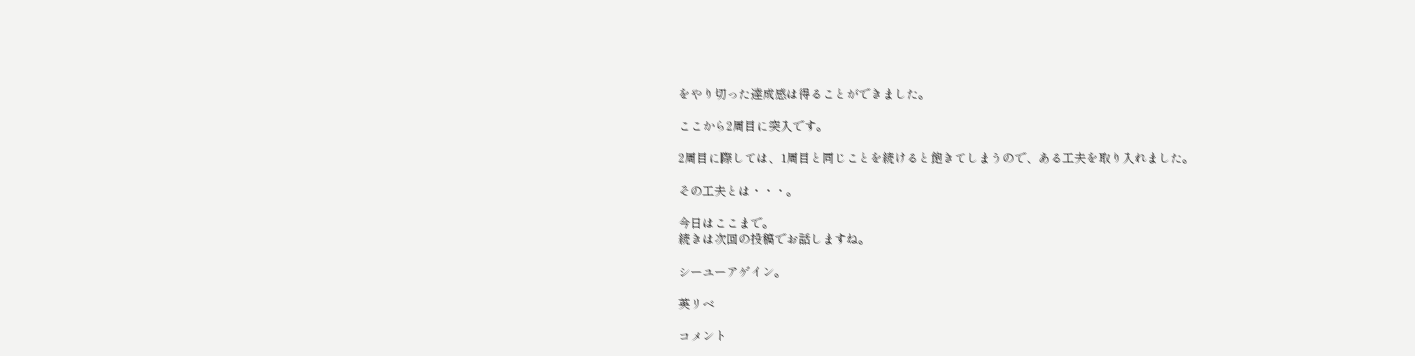をやり切った達成感は得ることができました。

ここから2周目に突入です。

2周目に際しては、1周目と同じことを続けると飽きてしまうので、ある工夫を取り入れました。

その工夫とは・・・。

今日はここまで。
続きは次回の投稿でお話しますね。

シーユーアゲイン。

英リベ

コメント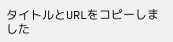タイトルとURLをコピーしました